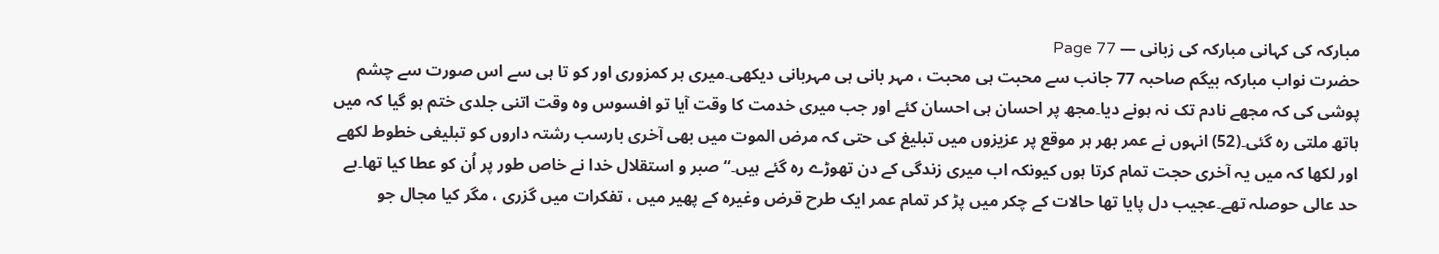مبارکہ کی کہانی مبارکہ کی زبانی — Page 77
حضرت نواب مبارکہ بیگم صاحبہ 77 جانب سے محبت ہی محبت ، مہر بانی ہی مہربانی دیکھی۔میری ہر کمزوری اور کو تا ہی سے اس صورت سے چشم پوشی کی کہ مجھے نادم تک نہ ہونے دیا۔مجھ پر احسان ہی احسان کئے اور جب میری خدمت کا وقت آیا تو افسوس وہ وقت اتنی جلدی ختم ہو گیا کہ میں ہاتھ ملتی رہ گئی۔(52) انہوں نے عمر بھر ہر موقع پر عزیزوں میں تبلیغ کی حتی کہ مرض الموت میں بھی آخری بارسب رشتہ داروں کو تبلیغی خطوط لکھے اور لکھا کہ میں یہ آخری حجت تمام کرتا ہوں کیونکہ اب میری زندگی کے دن تھوڑے رہ گئے ہیں۔“ صبر و استقلال خدا نے خاص طور پر اُن کو عطا کیا تھا۔بے حد عالی حوصلہ تھے۔عجیب دل پایا تھا حالات کے چکر میں پڑ کر تمام عمر ایک طرح قرض وغیرہ کے پھیر میں ، تفکرات میں گزری ، مگر کیا مجال جو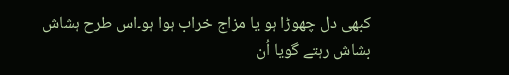کبھی دل چھوڑا ہو یا مزاج خراب ہوا ہو۔اس طرح ہشاش بشاش رہتے گویا اُن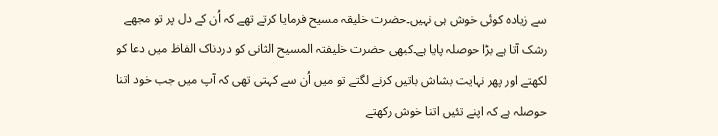سے زیادہ کوئی خوش ہی نہیں۔حضرت خلیقہ مسیح فرمایا کرتے تھے کہ اُن کے دل پر تو مجھے رشک آتا ہے بڑا حوصلہ پایا ہے۔کبھی حضرت خلیفتہ المسیح الثانی کو دردناک الفاظ میں دعا کو لکھتے اور پھر نہایت بشاش باتیں کرنے لگتے تو میں اُن سے کہتی تھی کہ آپ میں جب خود اتنا حوصلہ ہے کہ اپنے تئیں اتنا خوش رکھتے